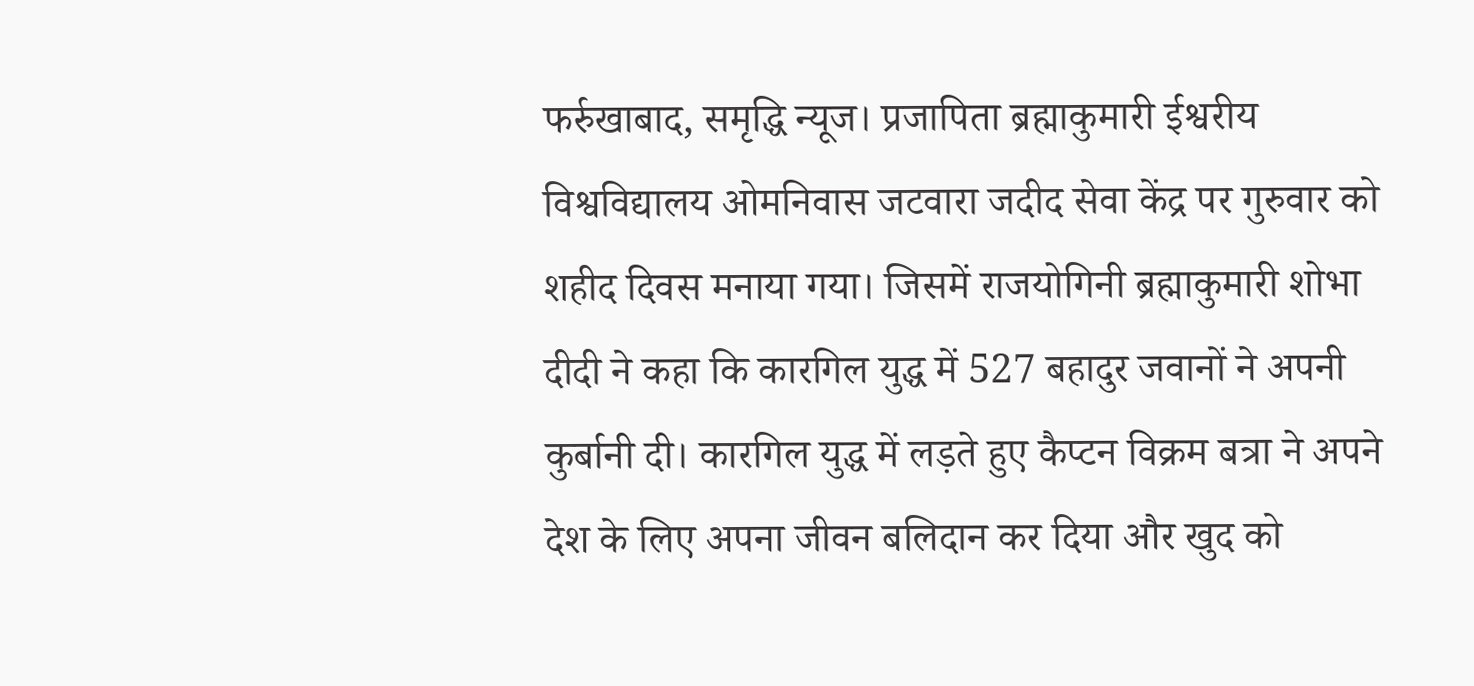फर्रुखाबाद, समृद्धि न्यूज। प्रजापिता ब्रह्माकुमारी ईश्वरीय विश्वविद्यालय ओमनिवास जटवारा जदीद सेवा केंद्र पर गुरुवार को शहीद दिवस मनाया गया। जिसमें राजयोगिनी ब्रह्माकुमारी शोभा दीदी ने कहा कि कारगिल युद्ध में 527 बहादुर जवानों ने अपनी कुर्बानी दी। कारगिल युद्ध में लड़ते हुए कैप्टन विक्रम बत्रा ने अपने देश के लिए अपना जीवन बलिदान कर दिया और खुद को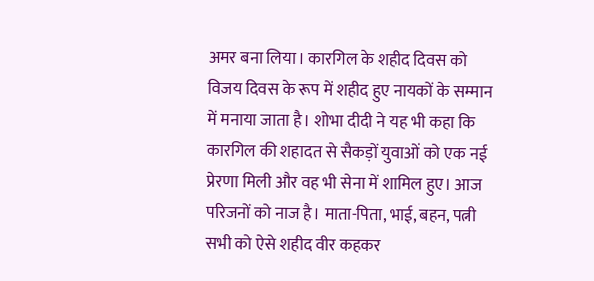अमर बना लिया। कारगिल के शहीद दिवस को विजय दिवस के रूप में शहीद हुए नायकों के सम्मान में मनाया जाता है। शोभा दीदी ने यह भी कहा कि कारगिल की शहादत से सैकड़ों युवाओं को एक नई प्रेरणा मिली और वह भी सेना में शामिल हुए। आज परिजनों को नाज है। माता-पिता, भाई, बहन, पत्नी सभी को ऐसे शहीद वीर कहकर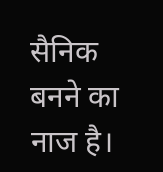सैनिक बनने का नाज है।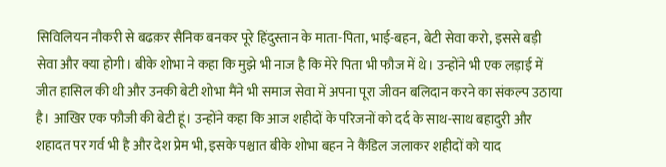सिविलियन नौकरी से बढक़र सैनिक बनकर पूरे हिंदुस्तान के माता-पिता, भाई-बहन, बेटी सेवा करो, इससे बड़ी सेवा और क्या होगी। बीके शोभा ने कहा कि मुझे भी नाज है कि मेरे पिता भी फौज में थे। उन्होंने भी एक लड़ाई में जीत हासिल की थी और उनकी बेटी शोभा मैंने भी समाज सेवा में अपना पूरा जीवन बलिदान करने का संकल्प उठाया है। आखिर एक फौजी की बेटी हूं। उन्होंने कहा कि आज शहीदों के परिजनों को दर्द के साथ-साथ बहादुरी और शहादत पर गर्व भी है और देश प्रेम भी, इसके पश्चात बीके शोभा बहन ने कैंडिल जलाकर शहीदों को याद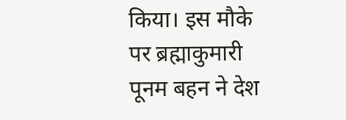किया। इस मौके पर ब्रह्माकुमारी पूनम बहन ने देश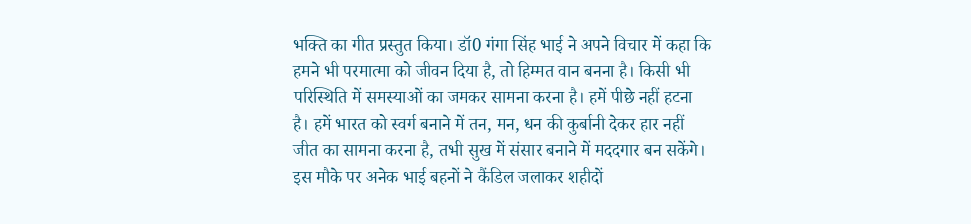भक्ति का गीत प्रस्तुत किया। डॉ0 गंगा सिंह भाई ने अपने विचार में कहा कि हमने भी परमात्मा को जीवन दिया है, तो हिम्मत वान बनना है। किसी भी परिस्थिति में समस्याओं का जमकर सामना करना है। हमें पीछे नहीं हटना है। हमें भारत को स्वर्ग बनाने में तन, मन, धन की कुर्बानी देकर हार नहीं जीत का सामना करना है, तभी सुख में संसार बनाने में मददगार बन सकेंगे। इस मौके पर अनेक भाई बहनों ने कैंडिल जलाकर शहीदों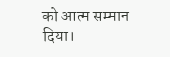को आत्म सम्मान दिया।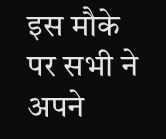इस मौके पर सभी ने अपने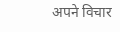अपने विचार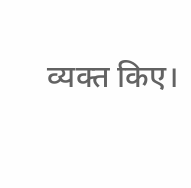व्यक्त किए।